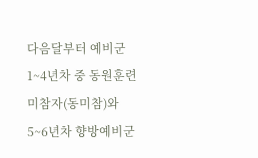다음달부터 예비군 1~4년차 중 동원훈련 미참자(동미참)와 5~6년차 향방예비군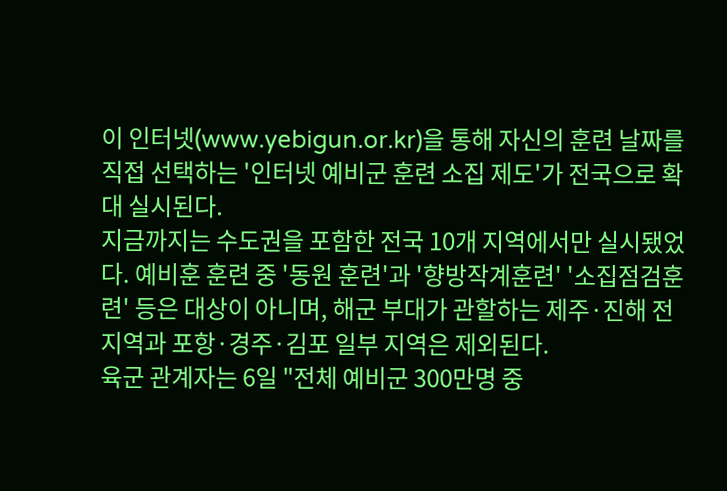이 인터넷(www.yebigun.or.kr)을 통해 자신의 훈련 날짜를 직접 선택하는 '인터넷 예비군 훈련 소집 제도'가 전국으로 확대 실시된다.
지금까지는 수도권을 포함한 전국 10개 지역에서만 실시됐었다. 예비훈 훈련 중 '동원 훈련'과 '향방작계훈련' '소집점검훈련' 등은 대상이 아니며, 해군 부대가 관할하는 제주·진해 전 지역과 포항·경주·김포 일부 지역은 제외된다.
육군 관계자는 6일 "전체 예비군 300만명 중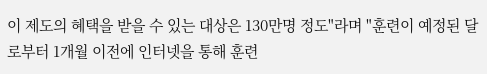이 제도의 혜택을 받을 수 있는 대상은 130만명 정도"라며 "훈련이 예정된 달로부터 1개월 이전에 인터넷을 통해 훈련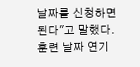날짜를 신청하면 된다"고 말했다. 훈련 날짜 연기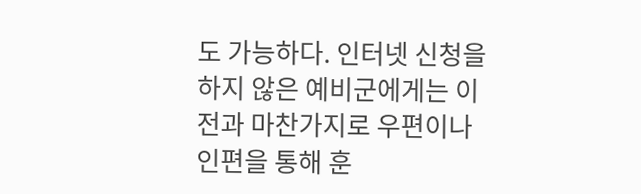도 가능하다. 인터넷 신청을 하지 않은 예비군에게는 이전과 마찬가지로 우편이나 인편을 통해 훈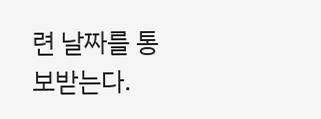련 날짜를 통보받는다.